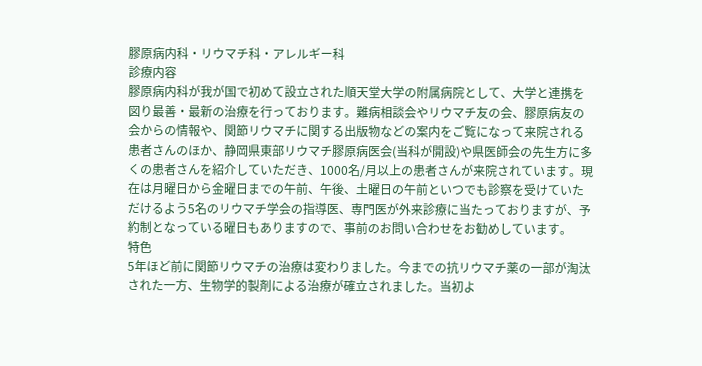膠原病内科・リウマチ科・アレルギー科
診療内容
膠原病内科が我が国で初めて設立された順天堂大学の附属病院として、大学と連携を図り最善・最新の治療を行っております。難病相談会やリウマチ友の会、膠原病友の会からの情報や、関節リウマチに関する出版物などの案内をご覧になって来院される患者さんのほか、静岡県東部リウマチ膠原病医会(当科が開設)や県医師会の先生方に多くの患者さんを紹介していただき、1000名/月以上の患者さんが来院されています。現在は月曜日から金曜日までの午前、午後、土曜日の午前といつでも診察を受けていただけるよう5名のリウマチ学会の指導医、専門医が外来診療に当たっておりますが、予約制となっている曜日もありますので、事前のお問い合わせをお勧めしています。
特色
5年ほど前に関節リウマチの治療は変わりました。今までの抗リウマチ薬の一部が淘汰された一方、生物学的製剤による治療が確立されました。当初よ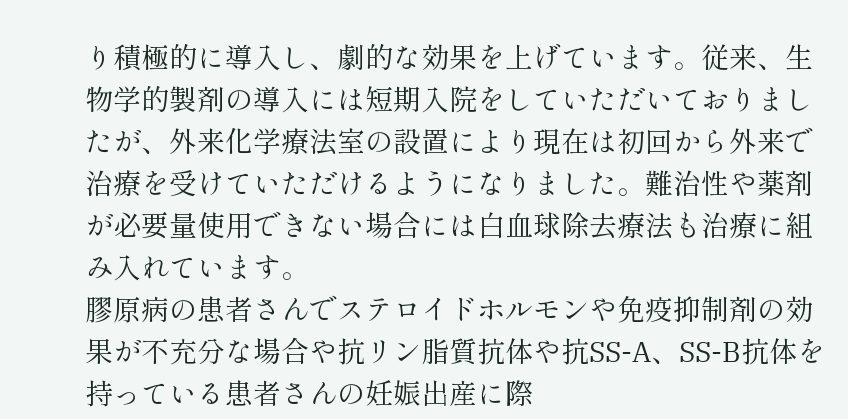り積極的に導入し、劇的な効果を上げています。従来、生物学的製剤の導入には短期入院をしていただいておりましたが、外来化学療法室の設置により現在は初回から外来で治療を受けていただけるようになりました。難治性や薬剤が必要量使用できない場合には白血球除去療法も治療に組み入れています。
膠原病の患者さんでステロイドホルモンや免疫抑制剤の効果が不充分な場合や抗リン脂質抗体や抗SS-A、SS-B抗体を持っている患者さんの妊娠出産に際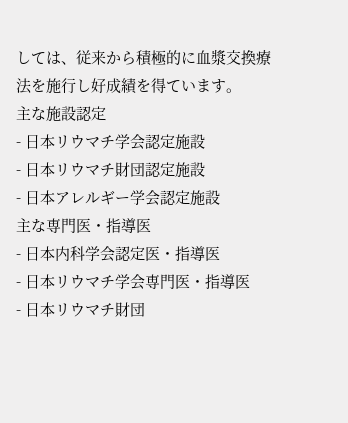しては、従来から積極的に血漿交換療法を施行し好成績を得ています。
主な施設認定
- 日本リウマチ学会認定施設
- 日本リウマチ財団認定施設
- 日本アレルギー学会認定施設
主な専門医・指導医
- 日本内科学会認定医・指導医
- 日本リウマチ学会専門医・指導医
- 日本リウマチ財団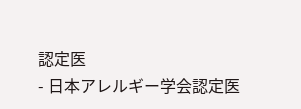認定医
- 日本アレルギー学会認定医